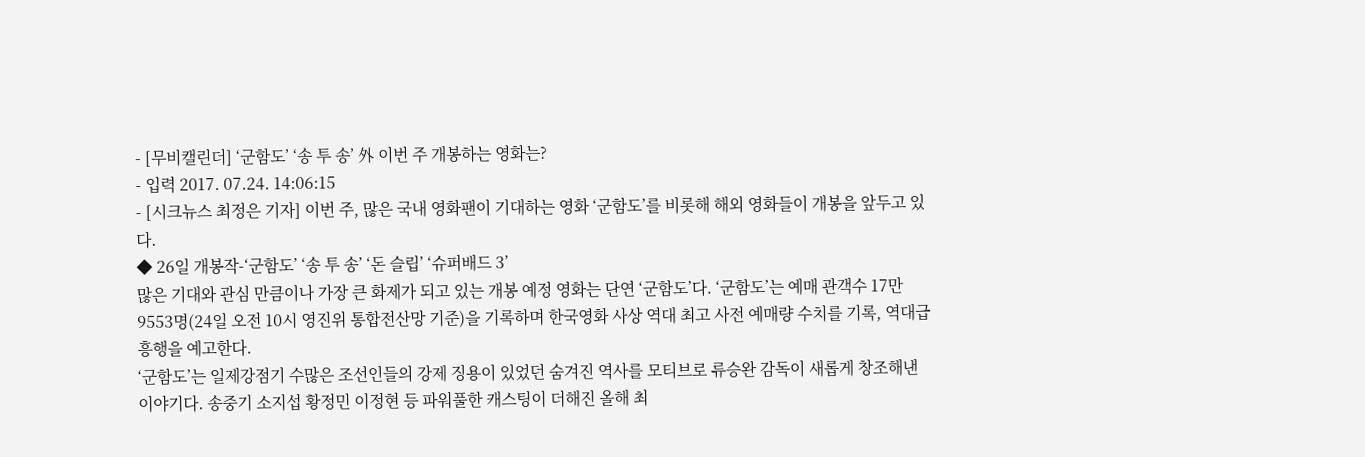- [무비캘린더] ‘군함도’ ‘송 투 송’ 外 이번 주 개봉하는 영화는?
- 입력 2017. 07.24. 14:06:15
- [시크뉴스 최정은 기자] 이번 주, 많은 국내 영화팬이 기대하는 영화 ‘군함도’를 비롯해 해외 영화들이 개봉을 앞두고 있다.
◆ 26일 개봉작-‘군함도’ ‘송 투 송’ ‘돈 슬립’ ‘슈퍼배드 3’
많은 기대와 관심 만큼이나 가장 큰 화제가 되고 있는 개봉 예정 영화는 단연 ‘군함도’다. ‘군함도’는 예매 관객수 17만 9553명(24일 오전 10시 영진위 통합전산망 기준)을 기록하며 한국영화 사상 역대 최고 사전 예매량 수치를 기록, 역대급 흥행을 예고한다.
‘군함도’는 일제강점기 수많은 조선인들의 강제 징용이 있었던 숨겨진 역사를 모티브로 류승완 감독이 새롭게 창조해낸 이야기다. 송중기 소지섭 황정민 이정현 등 파워풀한 캐스팅이 더해진 올해 최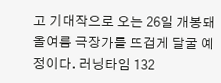고 기대작으로 오는 26일 개봉돼 올여름 극장가를 뜨겁게 달굴 예정이다. 러닝타임 132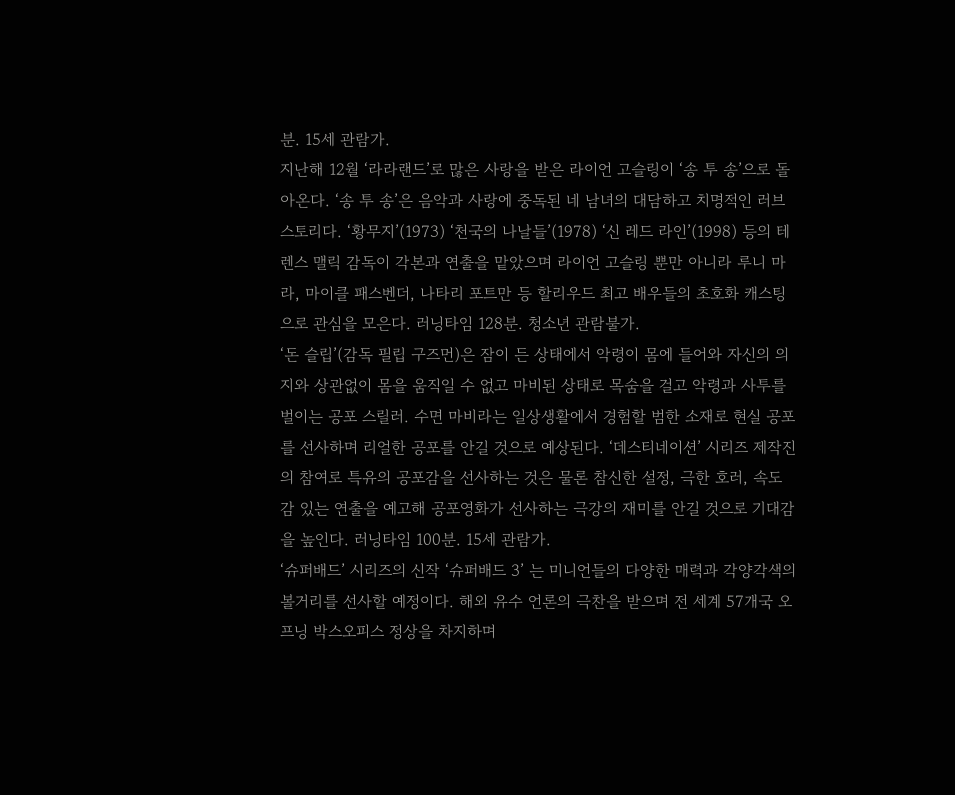분. 15세 관람가.
지난해 12월 ‘라라랜드’로 많은 사랑을 받은 라이언 고슬링이 ‘송 투 송’으로 돌아온다. ‘송 투 송’은 음악과 사랑에 중독된 네 남녀의 대담하고 치명적인 러브스토리다. ‘황무지’(1973) ‘천국의 나날들’(1978) ‘신 레드 라인’(1998) 등의 테렌스 맬릭 감독이 각본과 연출을 맡았으며 라이언 고슬링 뿐만 아니라 루니 마라, 마이클 패스벤더, 나타리 포트만 등 할리우드 최고 배우들의 초호화 캐스팅으로 관심을 모은다. 러닝타임 128분. 청소년 관람불가.
‘돈 슬립’(감독 필립 구즈먼)은 잠이 든 상태에서 악령이 몸에 들어와 자신의 의지와 상관없이 몸을 움직일 수 없고 마비된 상태로 목숨을 걸고 악령과 사투를 벌이는 공포 스릴러. 수면 마비라는 일상생활에서 경험할 범한 소재로 현실 공포를 선사하며 리얼한 공포를 안길 것으로 예상된다. ‘데스티네이션’ 시리즈 제작진의 참여로 특유의 공포감을 선사하는 것은 물론 참신한 설정, 극한 호러, 속도감 있는 연출을 예고해 공포영화가 선사하는 극강의 재미를 안길 것으로 기대감을 높인다. 러닝타임 100분. 15세 관람가.
‘슈퍼배드’ 시리즈의 신작 ‘슈퍼배드 3’ 는 미니언들의 다양한 매력과 각양각색의 볼거리를 선사할 예정이다. 해외 유수 언론의 극찬을 받으며 전 세계 57개국 오프닝 박스오피스 정상을 차지하며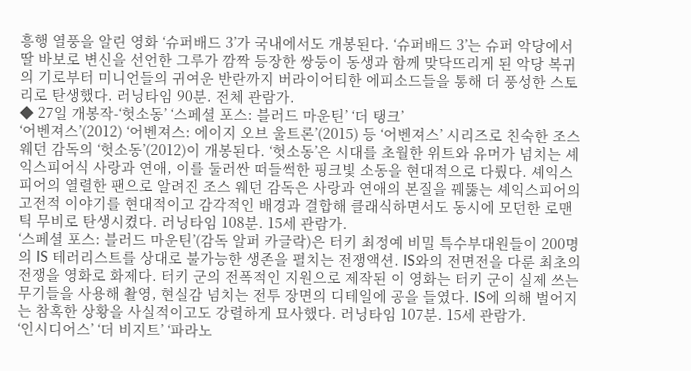흥행 열풍을 알린 영화 ‘슈퍼배드 3’가 국내에서도 개봉된다. ‘슈퍼배드 3’는 슈퍼 악당에서 딸 바보로 변신을 선언한 그루가 깜짝 등장한 쌍둥이 동생과 함께 맞닥뜨리게 된 악당 복귀의 기로부터 미니언들의 귀여운 반란까지 버라이어티한 에피소드들을 통해 더 풍성한 스토리로 탄생했다. 러닝타임 90분. 전체 관람가.
◆ 27일 개봉작-‘헛소동’ ‘스페셜 포스: 블러드 마운틴’ ‘더 탱크’
‘어벤져스’(2012) ‘어벤져스: 에이지 오브 울트론’(2015) 등 ‘어벤져스’ 시리즈로 친숙한 조스 웨던 감독의 ‘헛소동’(2012)이 개봉된다. ‘헛소동’은 시대를 초월한 위트와 유머가 넘치는 셰익스피어식 사랑과 연애, 이를 둘러싼 떠들썩한 핑크빛 소동을 현대적으로 다뤘다. 셰익스피어의 열렬한 팬으로 알려진 조스 웨던 감독은 사랑과 연애의 본질을 꿰뚫는 셰익스피어의 고전적 이야기를 현대적이고 감각적인 배경과 결합해 클래식하면서도 동시에 모던한 로맨틱 무비로 탄생시켰다. 러닝타임 108분. 15세 관람가.
‘스페셜 포스: 블러드 마운틴’(감독 알퍼 카글락)은 터키 최정예 비밀 특수부대원들이 200명의 IS 테러리스트를 상대로 불가능한 생존을 펼치는 전쟁액션. IS와의 전면전을 다룬 최초의 전쟁을 영화로 화제다. 터키 군의 전폭적인 지원으로 제작된 이 영화는 터키 군이 실제 쓰는 무기들을 사용해 촬영, 현실감 넘치는 전투 장면의 디테일에 공을 들였다. IS에 의해 벌어지는 참혹한 상황을 사실적이고도 강렬하게 묘사했다. 러닝타임 107분. 15세 관람가.
‘인시디어스’ ‘더 비지트’ ‘파라노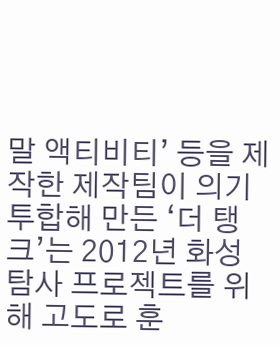말 액티비티’ 등을 제작한 제작팀이 의기투합해 만든 ‘더 탱크’는 2012년 화성 탐사 프로젝트를 위해 고도로 훈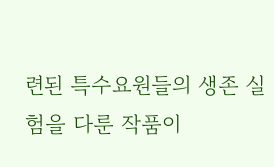련된 특수요원들의 생존 실험을 다룬 작품이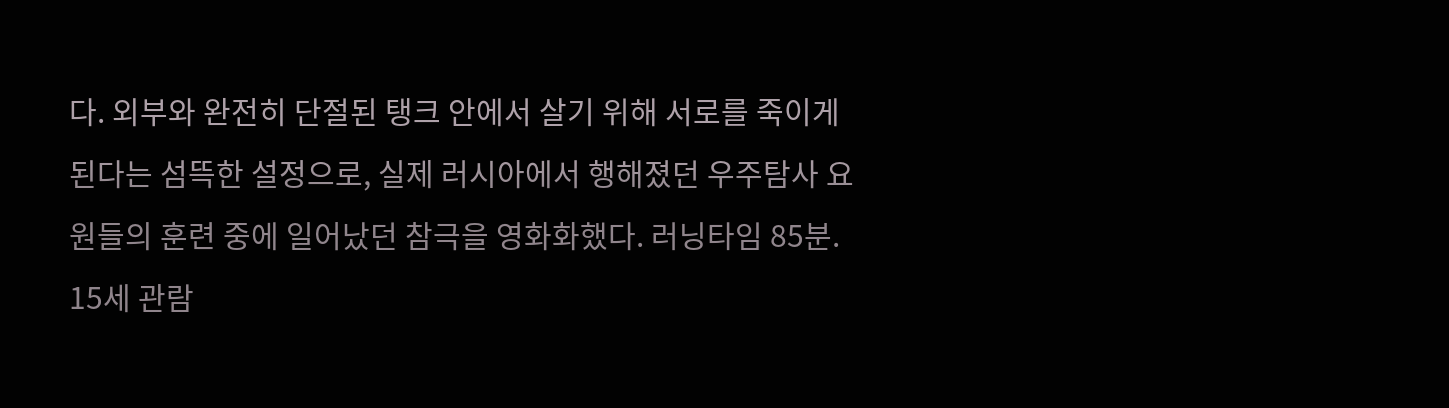다. 외부와 완전히 단절된 탱크 안에서 살기 위해 서로를 죽이게 된다는 섬뜩한 설정으로, 실제 러시아에서 행해졌던 우주탐사 요원들의 훈련 중에 일어났던 참극을 영화화했다. 러닝타임 85분. 15세 관람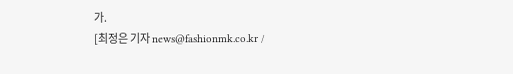가.
[최정은 기자 news@fashionmk.co.kr /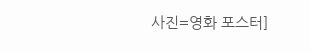사진=영화 포스터]